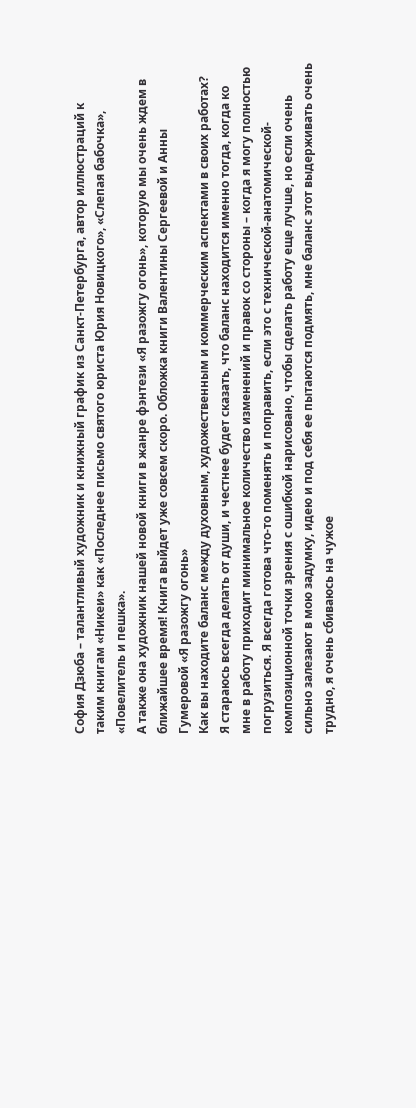София Дзюба – талантливый художник и книжный график из Санкт-Петербурга, автор иллюстраций к таким книгам «Никеи» как «Последнее письмо святого юриста Юрия Новицкого», «Слепая бабочка», «Повелитель и пешка».
А также она художник нашей новой книги в жанре фэнтези «Я разожгу огонь», которую мы очень ждем в ближайшее время! Книга выйдет уже совсем скоро. Обложка книги Валентины Сергеевой и Анны Гумеровой «Я разожгу огонь»
Как вы находите баланс между духовным, художественным и коммерческим аспектами в своих работах?
Я стараюсь всегда делать от души, и честнее будет сказать, что баланс находится именно тогда, когда ко мне в работу приходит минимальное количество изменений и правок со стороны – когда я могу полностью погрузиться. Я всегда готова что-то поменять и поправить, если это с технической-анатомической-композиционной точки зрения с ошибкой нарисовано, чтобы сделать работу еще лучше, но если очень сильно залезают в мою задумку, идею и под себя ее пытаются подмять, мне баланс этот выдерживать очень трудно, я очень сбиваюсь на чужое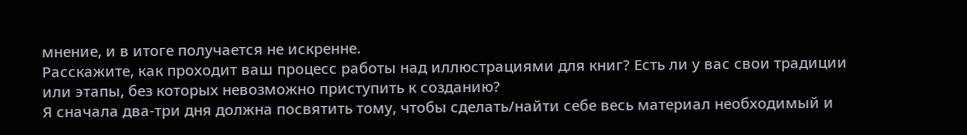мнение, и в итоге получается не искренне.
Расскажите, как проходит ваш процесс работы над иллюстрациями для книг? Есть ли у вас свои традиции или этапы, без которых невозможно приступить к созданию?
Я сначала два-три дня должна посвятить тому, чтобы сделать/найти себе весь материал необходимый и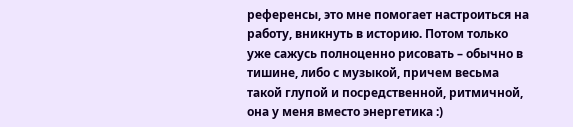референсы, это мне помогает настроиться на работу, вникнуть в историю. Потом только уже сажусь полноценно рисовать – обычно в тишине, либо с музыкой, причем весьма такой глупой и посредственной, ритмичной, она у меня вместо энергетика :)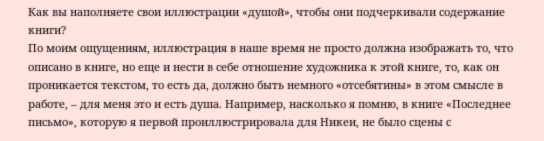Как вы наполняете свои иллюстрации «душой», чтобы они подчеркивали содержание книги?
По моим ощущениям, иллюстрация в наше время не просто должна изображать то, что описано в книге, но еще и нести в себе отношение художника к этой книге, то, как он проникается текстом, то есть да, должно быть немного «отсебятины» в этом смысле в работе, – для меня это и есть душа. Например, насколько я помню, в книге «Последнее письмо», которую я первой проиллюстрировала для Никеи, не было сцены с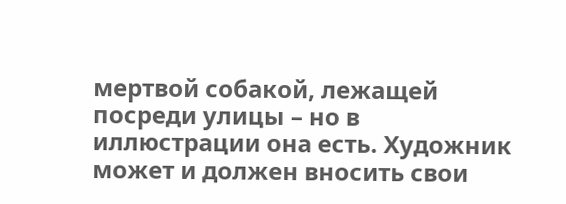мертвой собакой, лежащей посреди улицы – но в иллюстрации она есть. Художник может и должен вносить свои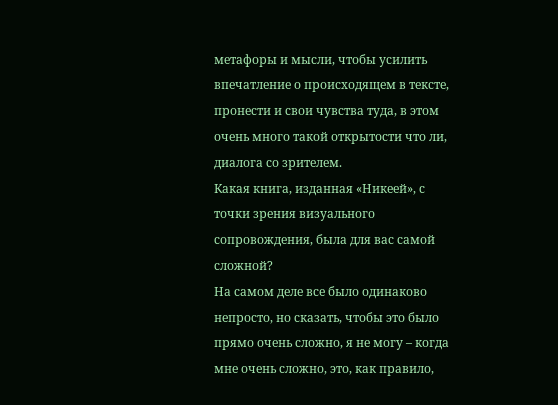метафоры и мысли, чтобы усилить впечатление о происходящем в тексте, пронести и свои чувства туда, в этом очень много такой открытости что ли, диалога со зрителем.
Какая книга, изданная «Никеей», с точки зрения визуального сопровождения, была для вас самой сложной?
На самом деле все было одинаково непросто, но сказать, чтобы это было прямо очень сложно, я не могу – когда мне очень сложно, это, как правило,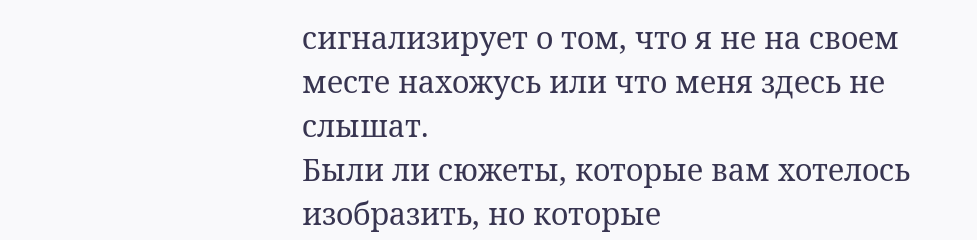сигнализирует о том, что я не на своем месте нахожусь или что меня здесь не слышат.
Были ли сюжеты, которые вам хотелось изобразить, но которые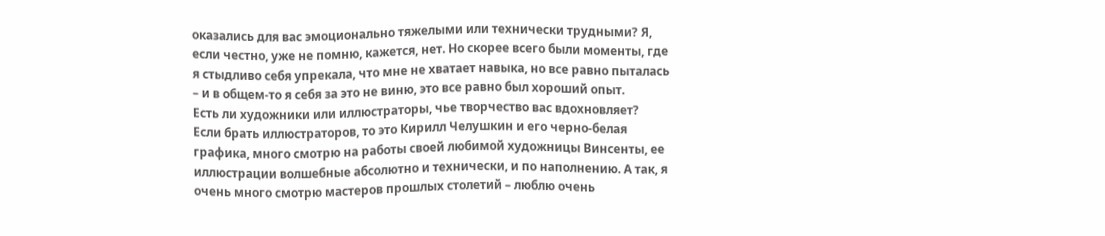оказались для вас эмоционально тяжелыми или технически трудными? Я, если честно, уже не помню, кажется, нет. Но скорее всего были моменты, где я стыдливо себя упрекала, что мне не хватает навыка, но все равно пыталась – и в общем-то я себя за это не виню, это все равно был хороший опыт.
Есть ли художники или иллюстраторы, чье творчество вас вдохновляет?
Если брать иллюстраторов, то это Кирилл Челушкин и его черно-белая графика, много смотрю на работы своей любимой художницы Винсенты, ее иллюстрации волшебные абсолютно и технически, и по наполнению. А так, я очень много смотрю мастеров прошлых столетий – люблю очень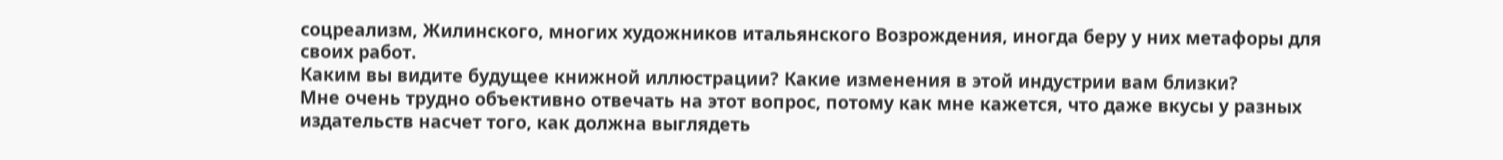соцреализм, Жилинского, многих художников итальянского Возрождения, иногда беру у них метафоры для своих работ.
Каким вы видите будущее книжной иллюстрации? Какие изменения в этой индустрии вам близки?
Мне очень трудно объективно отвечать на этот вопрос, потому как мне кажется, что даже вкусы у разных издательств насчет того, как должна выглядеть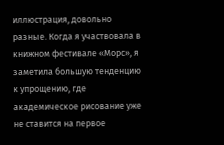иллюстрация, довольно разные. Когда я участвовала в книжном фестивале «Морс», я заметила большую тенденцию к упрощению, где академическое рисование уже не ставится на первое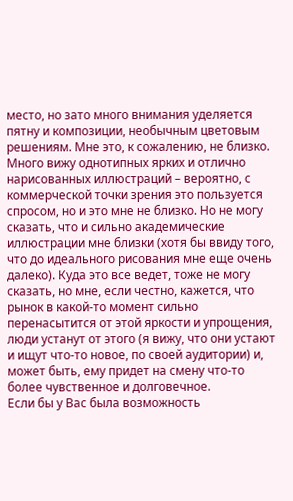место, но зато много внимания уделяется пятну и композиции, необычным цветовым решениям. Мне это, к сожалению, не близко. Много вижу однотипных ярких и отлично нарисованных иллюстраций – вероятно, с коммерческой точки зрения это пользуется спросом, но и это мне не близко. Но не могу сказать, что и сильно академические иллюстрации мне близки (хотя бы ввиду того, что до идеального рисования мне еще очень далеко). Куда это все ведет, тоже не могу сказать, но мне, если честно, кажется, что рынок в какой-то момент сильно перенасытится от этой яркости и упрощения, люди устанут от этого (я вижу, что они устают и ищут что-то новое, по своей аудитории) и, может быть, ему придет на смену что-то более чувственное и долговечное.
Если бы у Вас была возможность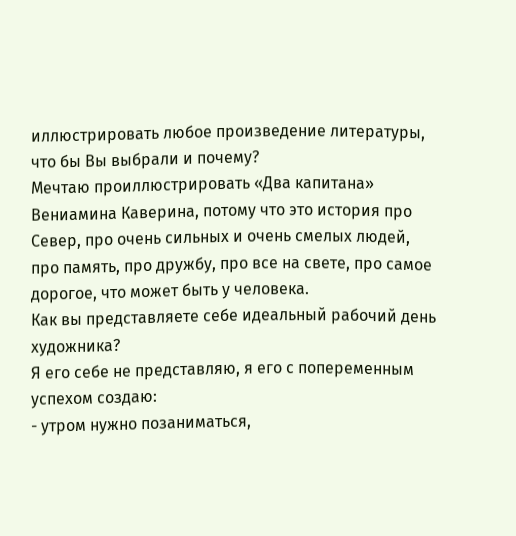иллюстрировать любое произведение литературы, что бы Вы выбрали и почему?
Мечтаю проиллюстрировать «Два капитана» Вениамина Каверина, потому что это история про Север, про очень сильных и очень смелых людей, про память, про дружбу, про все на свете, про самое дорогое, что может быть у человека.
Как вы представляете себе идеальный рабочий день художника?
Я его себе не представляю, я его с попеременным успехом создаю:
- утром нужно позаниматься,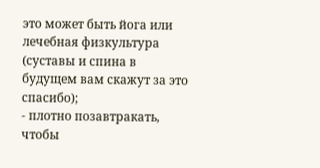это может быть йога или лечебная физкультура (суставы и спина в будущем вам скажут за это спасибо);
- плотно позавтракать, чтобы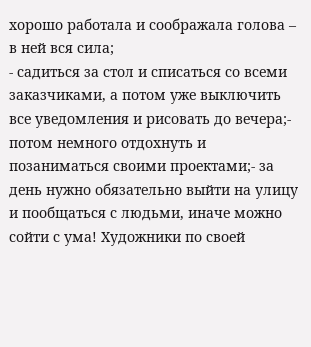хорошо работала и соображала голова – в ней вся сила;
- садиться за стол и списаться со всеми заказчиками, а потом уже выключить все уведомления и рисовать до вечера;- потом немного отдохнуть и позаниматься своими проектами;- за день нужно обязательно выйти на улицу и пообщаться с людьми, иначе можно сойти с ума! Художники по своей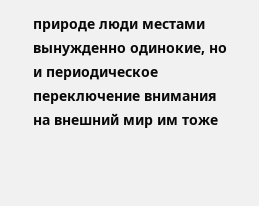природе люди местами вынужденно одинокие, но и периодическое переключение внимания на внешний мир им тоже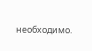необходимо.